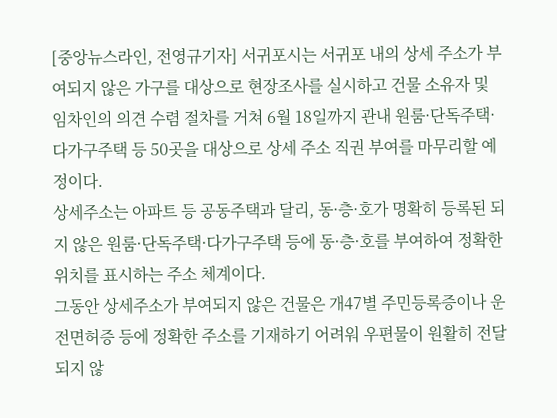[중앙뉴스라인, 전영규기자] 서귀포시는 서귀포 내의 상세 주소가 부여되지 않은 가구를 대상으로 현장조사를 실시하고 건물 소유자 및 임차인의 의견 수렴 절차를 거쳐 6월 18일까지 관내 원룸·단독주택·다가구주택 등 50곳을 대상으로 상세 주소 직권 부여를 마무리할 예정이다.
상세주소는 아파트 등 공동주택과 달리, 동·층·호가 명확히 등록된 되지 않은 원룸·단독주택·다가구주택 등에 동·층·호를 부여하여 정확한 위치를 표시하는 주소 체계이다.
그동안 상세주소가 부여되지 않은 건물은 개47별 주민등록증이나 운전면허증 등에 정확한 주소를 기재하기 어려워 우편물이 원활히 전달되지 않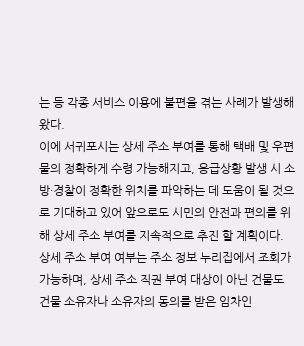는 등 각종 서비스 이용에 불편을 겪는 사례가 발생해 왔다.
이에 서귀포시는 상세 주소 부여를 통해 택배 및 우편물의 정확하게 수령 가능해지고, 응급상황 발생 시 소방·경찰이 정확한 위치를 파악하는 데 도움이 될 것으로 기대하고 있어 앞으로도 시민의 안전과 편의를 위해 상세 주소 부여를 지속적으로 추진 할 계획이다.
상세 주소 부여 여부는 주소 정보 누리집에서 조회가 가능하며, 상세 주소 직권 부여 대상이 아닌 건물도 건물 소유자나 소유자의 동의를 받은 임차인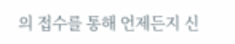의 접수를 통해 언제든지 신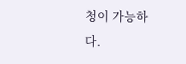청이 가능하다.